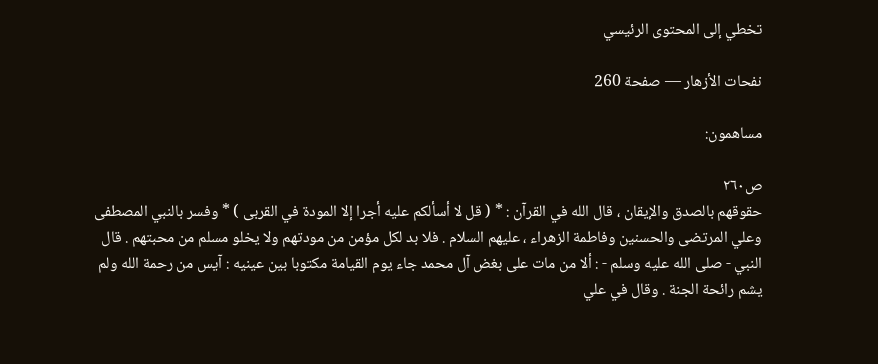تخطي إلى المحتوى الرئيسي

نفحات الأزهار — صفحة 260

مساهمون:

ص٢٦٠
حقوقهم بالصدق والإيقان ، قال الله في القرآن : * ( قل لا أسألكم عليه أجرا إلا المودة في القربى ) * وفسر بالنبي المصطفى وعلي المرتضى والحسنين وفاطمة الزهراء ، عليهم السلام . فلا بد لكل مؤمن من مودتهم ولا يخلو مسلم من محبتهم . قال النبي - صلى الله عليه وسلم - : ألا من مات على بغض آل محمد جاء يوم القيامة مكتوبا بين عينيه : آيس من رحمة الله ولم يشم رائحة الجنة . وقال في علي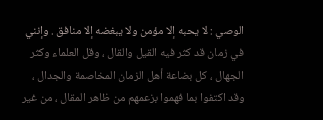الوصي : لا يحبه إلا مؤمن ولا يبغضه إلا منافق . وإنني في زمان قد كثر فيه القيل والقال ، وقل العلماء وكثر الجهال ، كل بضاعة أهل الزمان المخاصمة والجدال ، وقد اكتفوا بما فهموا بزعمهم من ظاهر المقال ، من غير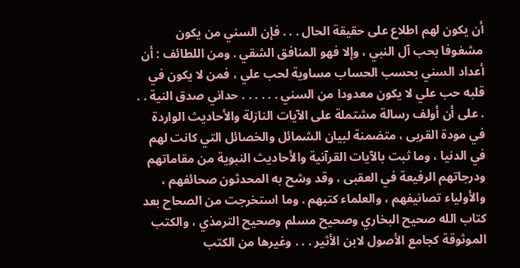أن يكون لهم اطلاع على حقيقة الحال . . . فإن السني من يكون مشغوفا بحب آل النبي ، وإلا فهو المنافق الشقي . ومن اللطائف : أن أعداد السني بحسب الحساب مساوية لحب علي ، فمن لا يكون في قلبه حب علي لا يكون معدودا من السني . . . . . . حداني صدق النية . . . على أن أولف رسالة مشتملة على الآيات النازلة والأحاديث الواردة في مودة القربى ، متضمنة لبيان الشمائل والخصائل التي كانت لهم في الدنيا ، وما ثبت بالآيات القرآنية والأحاديث النبوية من مقاماتهم ودرجاتهم الرفيعة في العقبى ، وقد وشح به المحدثون صحائفهم ، والأولياء تصانيفهم ، والعلماء كتبهم . وما استخرجت من الصحاح بعد كتاب الله صحيح البخاري وصحيح مسلم وصحيح الترمذي ، والكتب الموثوقة كجامع الأصول لابن الأثير . . . وغيرها من الكتب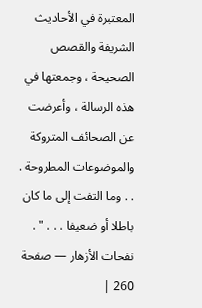المعتبرة في الأحاديث الشريفة والقصص الصحيحة ، وجمعتها في هذه الرسالة ، وأعرضت عن الصحائف المتروكة والموضوعات المطروحة . . . وما التفت إلى ما كان باطلا أو ضعيفا . . . " .
نفحات الأزهار — صفحة 260 |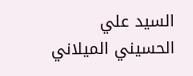السيد علي الحسيني الميلاني